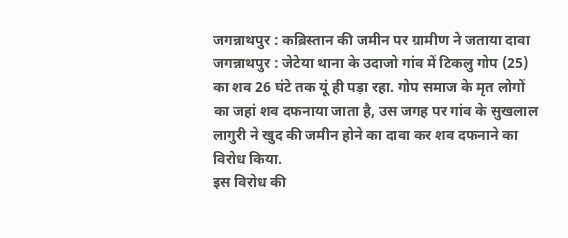जगन्नाथपुर : कब्रिस्तान की जमीन पर ग्रामीण ने जताया दावा
जगन्नाथपुर : जेटेया थाना के उदाजो गांव में टिकलु गोप (25) का शव 26 घंटे तक यूं ही पड़ा रहा. गोप समाज के मृत लोगों का जहां शव दफनाया जाता है, उस जगह पर गांव के सुखलाल लागुरी ने खुद की जमीन होने का दावा कर शव दफनाने का विरोध किया.
इस विरोध की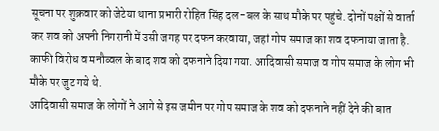सूचना पर शुक्रवार को जेटेया थाना प्रभारी रोहित सिंह दल-बल के साथ मौके पर पहुंचे. दोनों पक्षों से वार्ता कर शव को अपनी निगरानी में उसी जगह पर दफन करवाया, जहां गोप समाज का शव दफनाया जाता है. काफी विरोध व मनौव्वल के बाद शव को दफनाने दिया गया. आदिवासी समाज व गोप समाज के लोग भी मौके पर जुट गये थे.
आदिवासी समाज के लोगों ने आगे से इस जमीन पर गोप समाज के शव को दफनाने नहीं देने की बात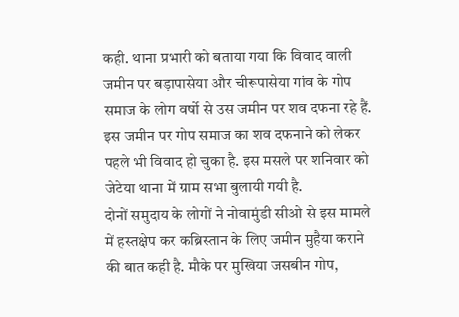कही. थाना प्रभारी को बताया गया कि विवाद वाली जमीन पर बड़ापासेया और चीरूपासेया गांव के गोप समाज के लोग वर्षो से उस जमीन पर शव दफना रहे हैं. इस जमीन पर गोप समाज का शव दफनाने को लेकर पहले भी विवाद हो चुका है. इस मसले पर शनिवार को जेटेया थाना में ग्राम सभा बुलायी गयी है.
दोनों समुदाय के लोगों ने नोवामुंडी सीओ से इस मामले में हस्तक्षेप कर कब्रिस्तान के लिए जमीन मुहैया कराने की बात कही है. मौके पर मुखिया जसबीन गोप,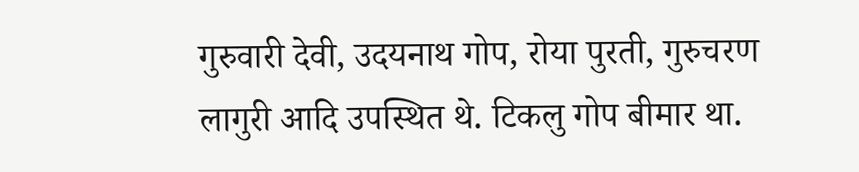गुरुवारी देवी, उदयनाथ गोप, रोया पुरती, गुरुचरण लागुरी आदि उपस्थित थे. टिकलु गोप बीमार था.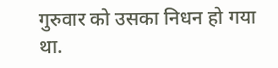गुरुवार को उसका निधन हो गया था.